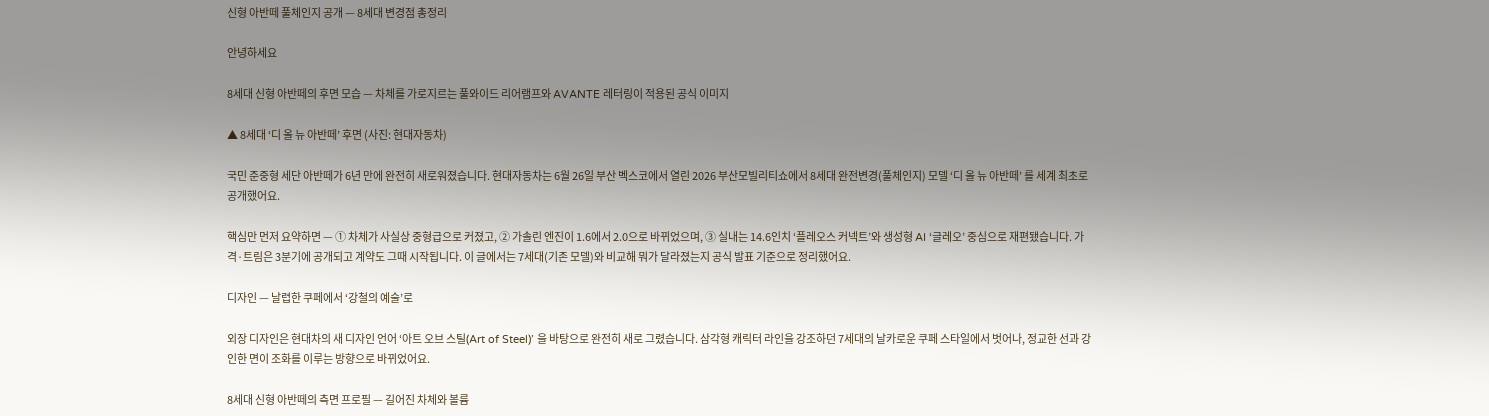신형 아반떼 풀체인지 공개 — 8세대 변경점 총정리

안녕하세요

8세대 신형 아반떼의 후면 모습 — 차체를 가로지르는 풀와이드 리어램프와 AVANTE 레터링이 적용된 공식 이미지

▲ 8세대 ‘디 올 뉴 아반떼’ 후면 (사진: 현대자동차)

국민 준중형 세단 아반떼가 6년 만에 완전히 새로워졌습니다. 현대자동차는 6월 26일 부산 벡스코에서 열린 2026 부산모빌리티쇼에서 8세대 완전변경(풀체인지) 모델 ‘디 올 뉴 아반떼’ 를 세계 최초로 공개했어요.

핵심만 먼저 요약하면 — ① 차체가 사실상 중형급으로 커졌고, ② 가솔린 엔진이 1.6에서 2.0으로 바뀌었으며, ③ 실내는 14.6인치 ‘플레오스 커넥트’와 생성형 AI ‘글레오’ 중심으로 재편됐습니다. 가격·트림은 3분기에 공개되고 계약도 그때 시작됩니다. 이 글에서는 7세대(기존 모델)와 비교해 뭐가 달라졌는지 공식 발표 기준으로 정리했어요.

디자인 — 날렵한 쿠페에서 ‘강철의 예술’로

외장 디자인은 현대차의 새 디자인 언어 ‘아트 오브 스틸(Art of Steel)’ 을 바탕으로 완전히 새로 그렸습니다. 삼각형 캐릭터 라인을 강조하던 7세대의 날카로운 쿠페 스타일에서 벗어나, 정교한 선과 강인한 면이 조화를 이루는 방향으로 바뀌었어요.

8세대 신형 아반떼의 측면 프로필 — 길어진 차체와 볼륨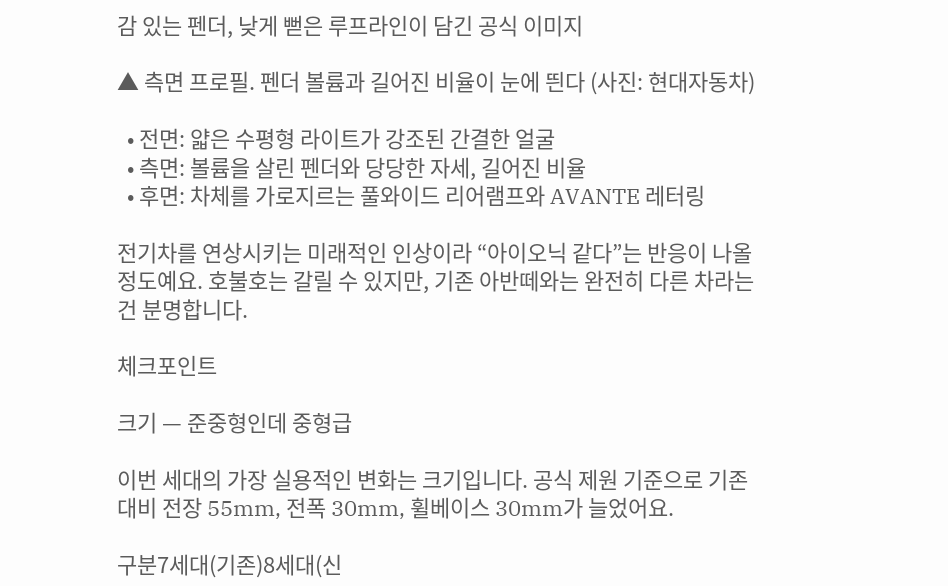감 있는 펜더, 낮게 뻗은 루프라인이 담긴 공식 이미지

▲ 측면 프로필. 펜더 볼륨과 길어진 비율이 눈에 띈다 (사진: 현대자동차)

  • 전면: 얇은 수평형 라이트가 강조된 간결한 얼굴
  • 측면: 볼륨을 살린 펜더와 당당한 자세, 길어진 비율
  • 후면: 차체를 가로지르는 풀와이드 리어램프와 AVANTE 레터링

전기차를 연상시키는 미래적인 인상이라 “아이오닉 같다”는 반응이 나올 정도예요. 호불호는 갈릴 수 있지만, 기존 아반떼와는 완전히 다른 차라는 건 분명합니다.

체크포인트

크기 — 준중형인데 중형급

이번 세대의 가장 실용적인 변화는 크기입니다. 공식 제원 기준으로 기존 대비 전장 55mm, 전폭 30mm, 휠베이스 30mm가 늘었어요.

구분7세대(기존)8세대(신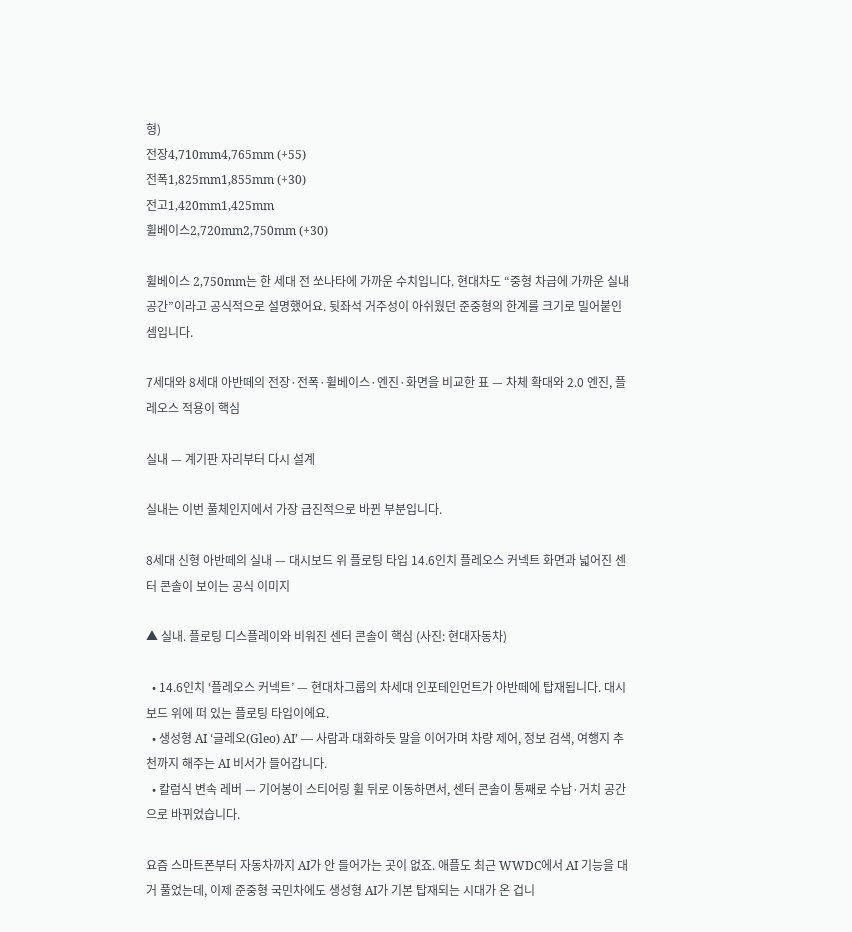형)
전장4,710mm4,765mm (+55)
전폭1,825mm1,855mm (+30)
전고1,420mm1,425mm
휠베이스2,720mm2,750mm (+30)

휠베이스 2,750mm는 한 세대 전 쏘나타에 가까운 수치입니다. 현대차도 “중형 차급에 가까운 실내 공간”이라고 공식적으로 설명했어요. 뒷좌석 거주성이 아쉬웠던 준중형의 한계를 크기로 밀어붙인 셈입니다.

7세대와 8세대 아반떼의 전장·전폭·휠베이스·엔진·화면을 비교한 표 — 차체 확대와 2.0 엔진, 플레오스 적용이 핵심

실내 — 계기판 자리부터 다시 설계

실내는 이번 풀체인지에서 가장 급진적으로 바뀐 부분입니다.

8세대 신형 아반떼의 실내 — 대시보드 위 플로팅 타입 14.6인치 플레오스 커넥트 화면과 넓어진 센터 콘솔이 보이는 공식 이미지

▲ 실내. 플로팅 디스플레이와 비워진 센터 콘솔이 핵심 (사진: 현대자동차)

  • 14.6인치 ‘플레오스 커넥트’ — 현대차그룹의 차세대 인포테인먼트가 아반떼에 탑재됩니다. 대시보드 위에 떠 있는 플로팅 타입이에요.
  • 생성형 AI ‘글레오(Gleo) AI’ — 사람과 대화하듯 말을 이어가며 차량 제어, 정보 검색, 여행지 추천까지 해주는 AI 비서가 들어갑니다.
  • 칼럼식 변속 레버 — 기어봉이 스티어링 휠 뒤로 이동하면서, 센터 콘솔이 통째로 수납·거치 공간으로 바뀌었습니다.

요즘 스마트폰부터 자동차까지 AI가 안 들어가는 곳이 없죠. 애플도 최근 WWDC에서 AI 기능을 대거 풀었는데, 이제 준중형 국민차에도 생성형 AI가 기본 탑재되는 시대가 온 겁니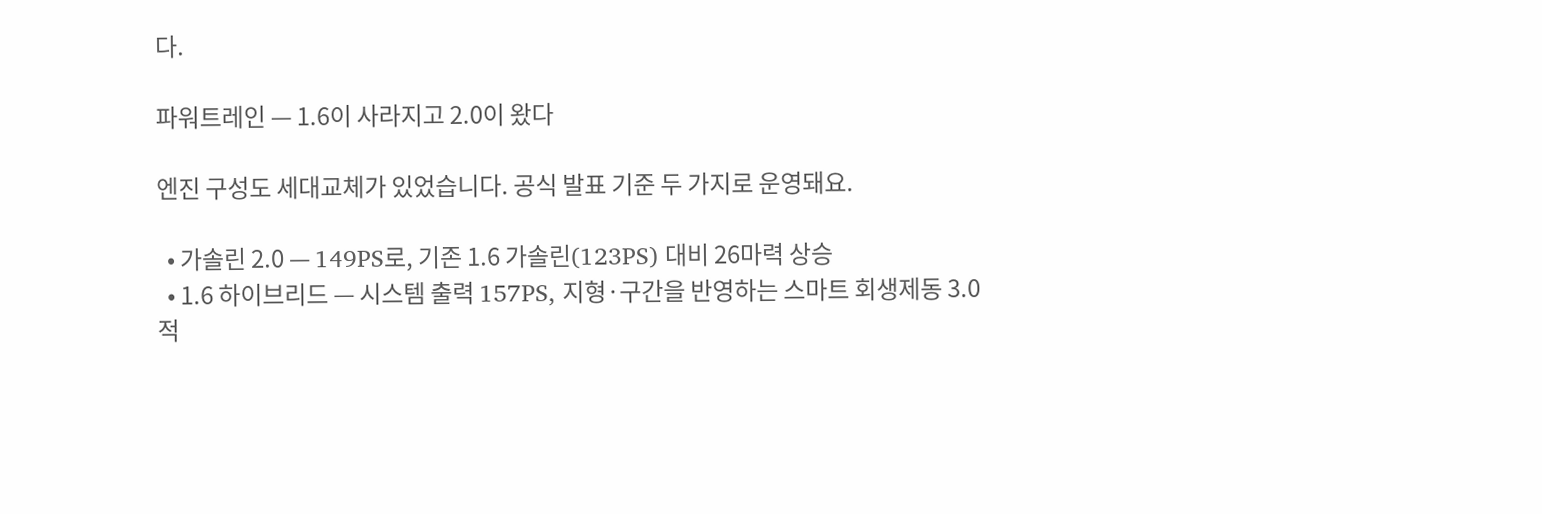다.

파워트레인 — 1.6이 사라지고 2.0이 왔다

엔진 구성도 세대교체가 있었습니다. 공식 발표 기준 두 가지로 운영돼요.

  • 가솔린 2.0 — 149PS로, 기존 1.6 가솔린(123PS) 대비 26마력 상승
  • 1.6 하이브리드 — 시스템 출력 157PS, 지형·구간을 반영하는 스마트 회생제동 3.0 적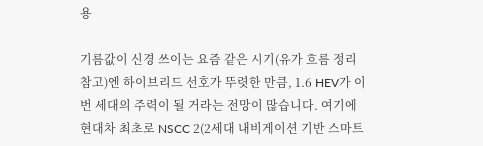용

기름값이 신경 쓰이는 요즘 같은 시기(유가 흐름 정리 참고)엔 하이브리드 선호가 뚜렷한 만큼, 1.6 HEV가 이번 세대의 주력이 될 거라는 전망이 많습니다. 여기에 현대차 최초로 NSCC 2(2세대 내비게이션 기반 스마트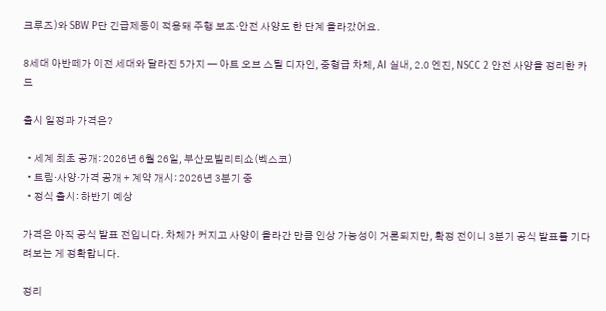크루즈)와 SBW P단 긴급제동이 적용돼 주행 보조·안전 사양도 한 단계 올라갔어요.

8세대 아반떼가 이전 세대와 달라진 5가지 — 아트 오브 스틸 디자인, 중형급 차체, AI 실내, 2.0 엔진, NSCC 2 안전 사양을 정리한 카드

출시 일정과 가격은?

  • 세계 최초 공개: 2026년 6월 26일, 부산모빌리티쇼(벡스코)
  • 트림·사양·가격 공개 + 계약 개시: 2026년 3분기 중
  • 정식 출시: 하반기 예상

가격은 아직 공식 발표 전입니다. 차체가 커지고 사양이 올라간 만큼 인상 가능성이 거론되지만, 확정 전이니 3분기 공식 발표를 기다려보는 게 정확합니다.

정리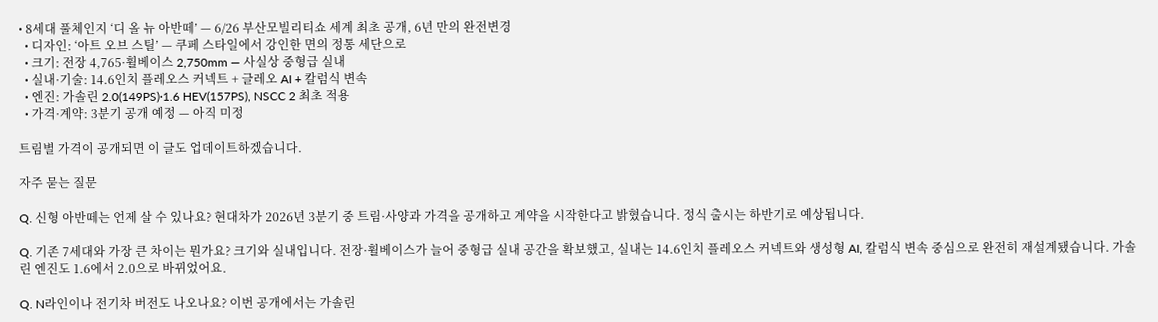• 8세대 풀체인지 ‘디 올 뉴 아반떼’ — 6/26 부산모빌리티쇼 세계 최초 공개, 6년 만의 완전변경
  • 디자인: ‘아트 오브 스틸’ — 쿠페 스타일에서 강인한 면의 정통 세단으로
  • 크기: 전장 4,765·휠베이스 2,750mm — 사실상 중형급 실내
  • 실내·기술: 14.6인치 플레오스 커넥트 + 글레오 AI + 칼럼식 변속
  • 엔진: 가솔린 2.0(149PS)·1.6 HEV(157PS), NSCC 2 최초 적용
  • 가격·계약: 3분기 공개 예정 — 아직 미정

트림별 가격이 공개되면 이 글도 업데이트하겠습니다.

자주 묻는 질문

Q. 신형 아반떼는 언제 살 수 있나요? 현대차가 2026년 3분기 중 트림·사양과 가격을 공개하고 계약을 시작한다고 밝혔습니다. 정식 출시는 하반기로 예상됩니다.

Q. 기존 7세대와 가장 큰 차이는 뭔가요? 크기와 실내입니다. 전장·휠베이스가 늘어 중형급 실내 공간을 확보했고, 실내는 14.6인치 플레오스 커넥트와 생성형 AI, 칼럼식 변속 중심으로 완전히 재설계됐습니다. 가솔린 엔진도 1.6에서 2.0으로 바뀌었어요.

Q. N라인이나 전기차 버전도 나오나요? 이번 공개에서는 가솔린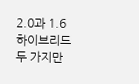2.0과 1.6 하이브리드 두 가지만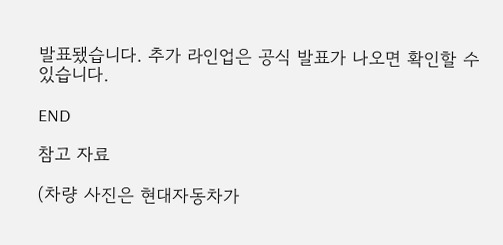발표됐습니다. 추가 라인업은 공식 발표가 나오면 확인할 수 있습니다.

END

참고 자료

(차량 사진은 현대자동차가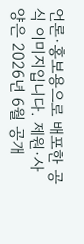언론·홍보용으로 배포한 공식 이미지입니다. 제원·사양은 2026년 6월 공개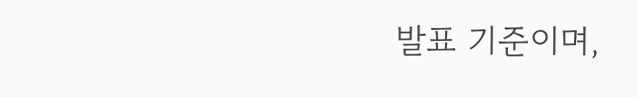발표 기준이며,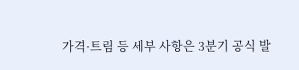가격·트림 등 세부 사항은 3분기 공식 발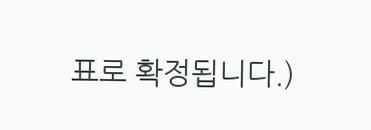표로 확정됩니다.)